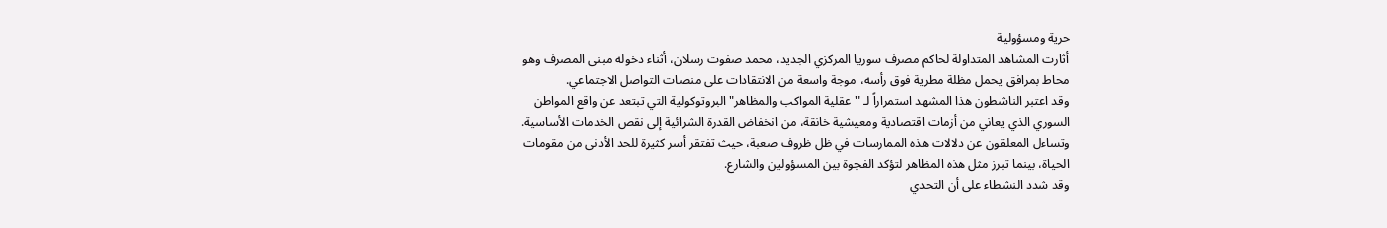حرية ومسؤولية
أثارت المشاهد المتداولة لحاكم مصرف سوريا المركزي الجديد، محمد صفوت رسلان، أثناء دخوله مبنى المصرف وهو محاط بمرافق يحمل مظلة مطرية فوق رأسه، موجة واسعة من الانتقادات على منصات التواصل الاجتماعي.
وقد اعتبر الناشطون هذا المشهد استمراراً لـ "عقلية المواكب والمظاهر" البروتوكولية التي تبتعد عن واقع المواطن السوري الذي يعاني من أزمات اقتصادية ومعيشية خانقة، من انخفاض القدرة الشرائية إلى نقص الخدمات الأساسية.
وتساءل المعلقون عن دلالات هذه الممارسات في ظل ظروف صعبة، حيث تفتقر أسر كثيرة للحد الأدنى من مقومات الحياة، بينما تبرز مثل هذه المظاهر لتؤكد الفجوة بين المسؤولين والشارع.
وقد شدد النشطاء على أن التحدي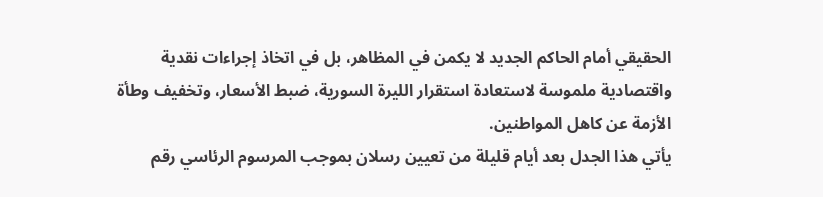الحقيقي أمام الحاكم الجديد لا يكمن في المظاهر، بل في اتخاذ إجراءات نقدية واقتصادية ملموسة لاستعادة استقرار الليرة السورية، ضبط الأسعار، وتخفيف وطأة الأزمة عن كاهل المواطنين.
يأتي هذا الجدل بعد أيام قليلة من تعيين رسلان بموجب المرسوم الرئاسي رقم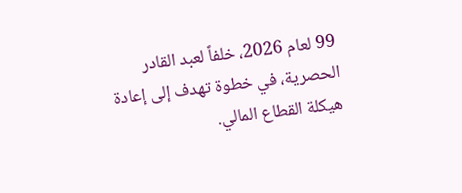99 لعام 2026، خلفاً لعبد القادر الحصرية، في خطوة تهدف إلى إعادة هيكلة القطاع المالي.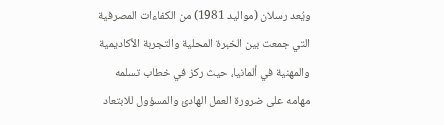ويُعد رسلان (مواليد 1981) من الكفاءات المصرفية التي جمعت بين الخبرة المحلية والتجربة الأكاديمية والمهنية في ألمانيا، حيث ركز في خطاب تسلمه مهامه على ضرورة العمل الهادئ والمسؤول للابتعاد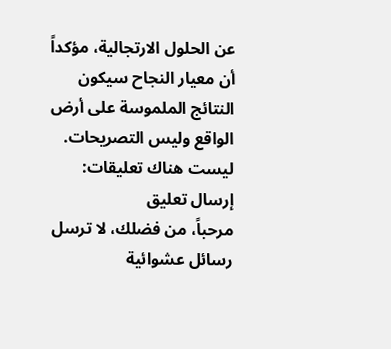عن الحلول الارتجالية، مؤكداً أن معيار النجاح سيكون النتائج الملموسة على أرض الواقع وليس التصريحات.
ليست هناك تعليقات:
إرسال تعليق
مرحباً، من فضلك، لا ترسل رسائل عشوائية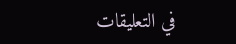في التعليقات